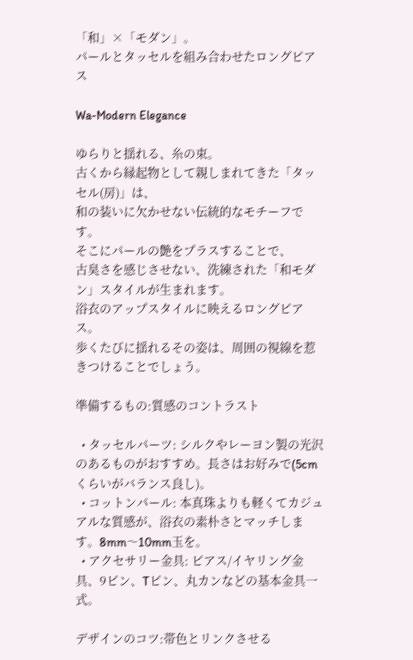「和」×「モダン」。
パールとタッセルを組み合わせたロングピアス

Wa-Modern Elegance

ゆらりと揺れる、糸の束。
古くから縁起物として親しまれてきた「タッセル(房)」は、
和の装いに欠かせない伝統的なモチーフです。
そこにパールの艶をプラスすることで、
古臭さを感じさせない、洗練された「和モダン」スタイルが生まれます。
浴衣のアップスタイルに映えるロングピアス。
歩くたびに揺れるその姿は、周囲の視線を惹きつけることでしょう。

準備するもの:質感のコントラスト

  • タッセルパーツ: シルクやレーヨン製の光沢のあるものがおすすめ。長さはお好みで(5cmくらいがバランス良し)。
  • コットンパール: 本真珠よりも軽くてカジュアルな質感が、浴衣の素朴さとマッチします。8mm〜10mm玉を。
  • アクセサリー金具: ピアス/イヤリング金具、9ピン、Tピン、丸カンなどの基本金具一式。

デザインのコツ:帯色とリンクさせる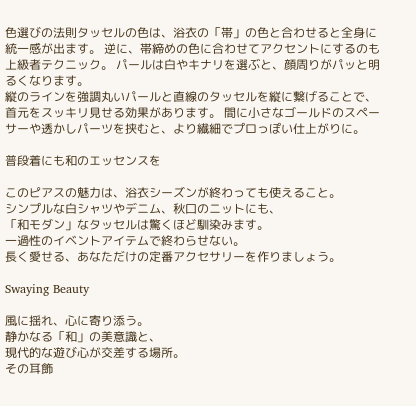色選びの法則タッセルの色は、浴衣の「帯」の色と合わせると全身に統一感が出ます。 逆に、帯締めの色に合わせてアクセントにするのも上級者テクニック。 パールは白やキナリを選ぶと、顔周りがパッと明るくなります。
縦のラインを強調丸いパールと直線のタッセルを縦に繋げることで、首元をスッキリ見せる効果があります。 間に小さなゴールドのスペーサーや透かしパーツを挟むと、より繊細でプロっぽい仕上がりに。

普段着にも和のエッセンスを

このピアスの魅力は、浴衣シーズンが終わっても使えること。
シンプルな白シャツやデニム、秋口のニットにも、
「和モダン」なタッセルは驚くほど馴染みます。
一過性のイベントアイテムで終わらせない。
長く愛せる、あなただけの定番アクセサリーを作りましょう。

Swaying Beauty

風に揺れ、心に寄り添う。
静かなる「和」の美意識と、
現代的な遊び心が交差する場所。
その耳飾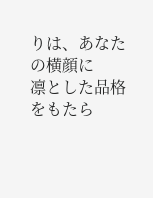りは、あなたの横顔に
凛とした品格をもたら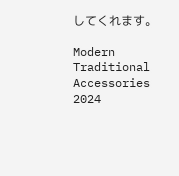してくれます。

Modern Traditional Accessories 2024